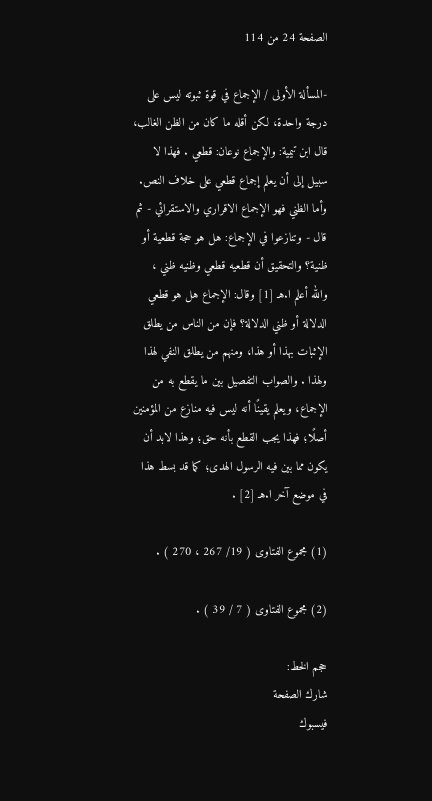الصفحة 24 من 114

-المسألة الأولى / الإجماع في قوة ثبوته ليس على درجة واحدة، لكن أقله ما كان من الظن الغالب، قال ابن تيمية: والإجماع نوعان: قطعي . فهذا لا سبيل إلى أن يعلم إجماع قطعي على خلاف النص. وأما الظني فهو الإجماع الاقراري والاستقرائي - ثم قال - وتنازعوا في الإجماع: هل هو حجة قطعية أو ظنية؟ والتحقيق أن قطعيه قطعي وظنيه ظني ، والله أعلم ا.هـ [1] وقال: الإجماع هل هو قطعي الدلالة أو ظني الدلالة؟ فإن من الناس من يطلق الإثبات بهذا أو هذا، ومنهم من يطلق النفي لهذا ولهذا . والصواب التفصيل بين ما يقطع به من الإجماع، ويعلم يقينًا أنه ليس فيه منازع من المؤمنين أصلًا؛ فهذا يجب القطع بأنه حق؛ وهذا لابد أن يكون مما بين فيه الرسول الهدى؛ كما قد بسط هذا في موضع آخر ا.هـ [2] .

(1) مجموع الفتاوى ( 19/ 267 ، 270 ) .

(2) مجموع الفتاوى ( 7 / 39 ) .

حجم الخط:
شارك الصفحة
فيسبوك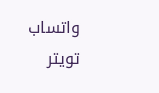واتساب تويتر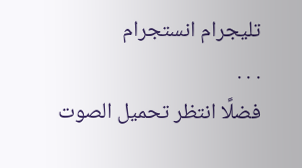تليجرام انستجرام
. . .
فضلًا انتظر تحميل الصوت